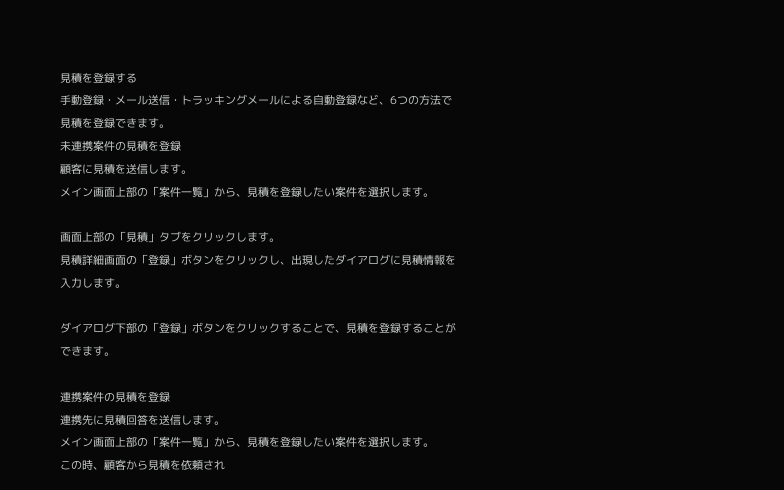見積を登録する
手動登録・メール送信・トラッキングメールによる自動登録など、6つの方法で見積を登録できます。
未連携案件の見積を登録
顧客に見積を送信します。
メイン画面上部の「案件一覧」から、見積を登録したい案件を選択します。

画面上部の「見積」タブをクリックします。
見積詳細画面の「登録」ボタンをクリックし、出現したダイアログに見積情報を入力します。

ダイアログ下部の「登録」ボタンをクリックすることで、見積を登録することができます。

連携案件の見積を登録
連携先に見積回答を送信します。
メイン画面上部の「案件一覧」から、見積を登録したい案件を選択します。
この時、顧客から見積を依頼され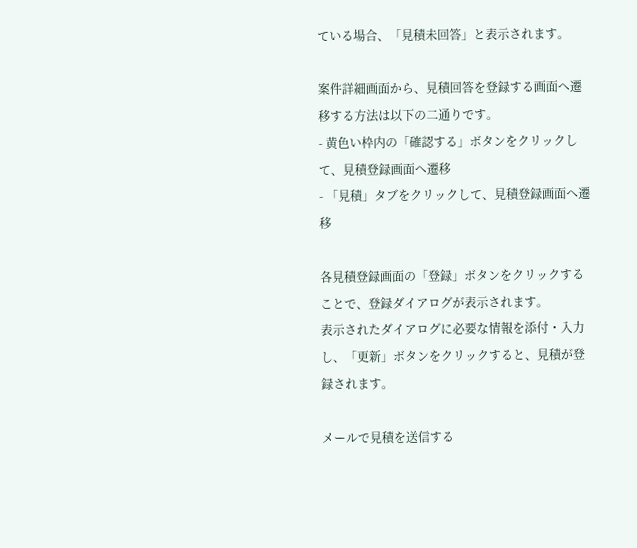ている場合、「見積未回答」と表示されます。

案件詳細画面から、見積回答を登録する画面へ遷移する方法は以下の二通りです。
- 黄色い枠内の「確認する」ボタンをクリックして、見積登録画面へ遷移
- 「見積」タブをクリックして、見積登録画面へ遷移

各見積登録画面の「登録」ボタンをクリックすることで、登録ダイアログが表示されます。
表示されたダイアログに必要な情報を添付・入力し、「更新」ボタンをクリックすると、見積が登録されます。

メールで見積を送信する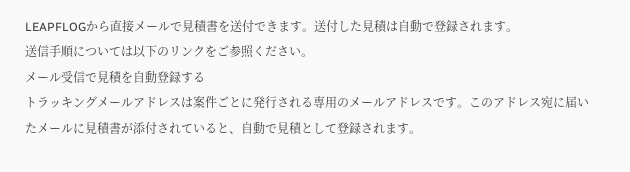LEAPFLOGから直接メールで見積書を送付できます。送付した見積は自動で登録されます。
送信手順については以下のリンクをご参照ください。
メール受信で見積を自動登録する
トラッキングメールアドレスは案件ごとに発行される専用のメールアドレスです。このアドレス宛に届いたメールに見積書が添付されていると、自動で見積として登録されます。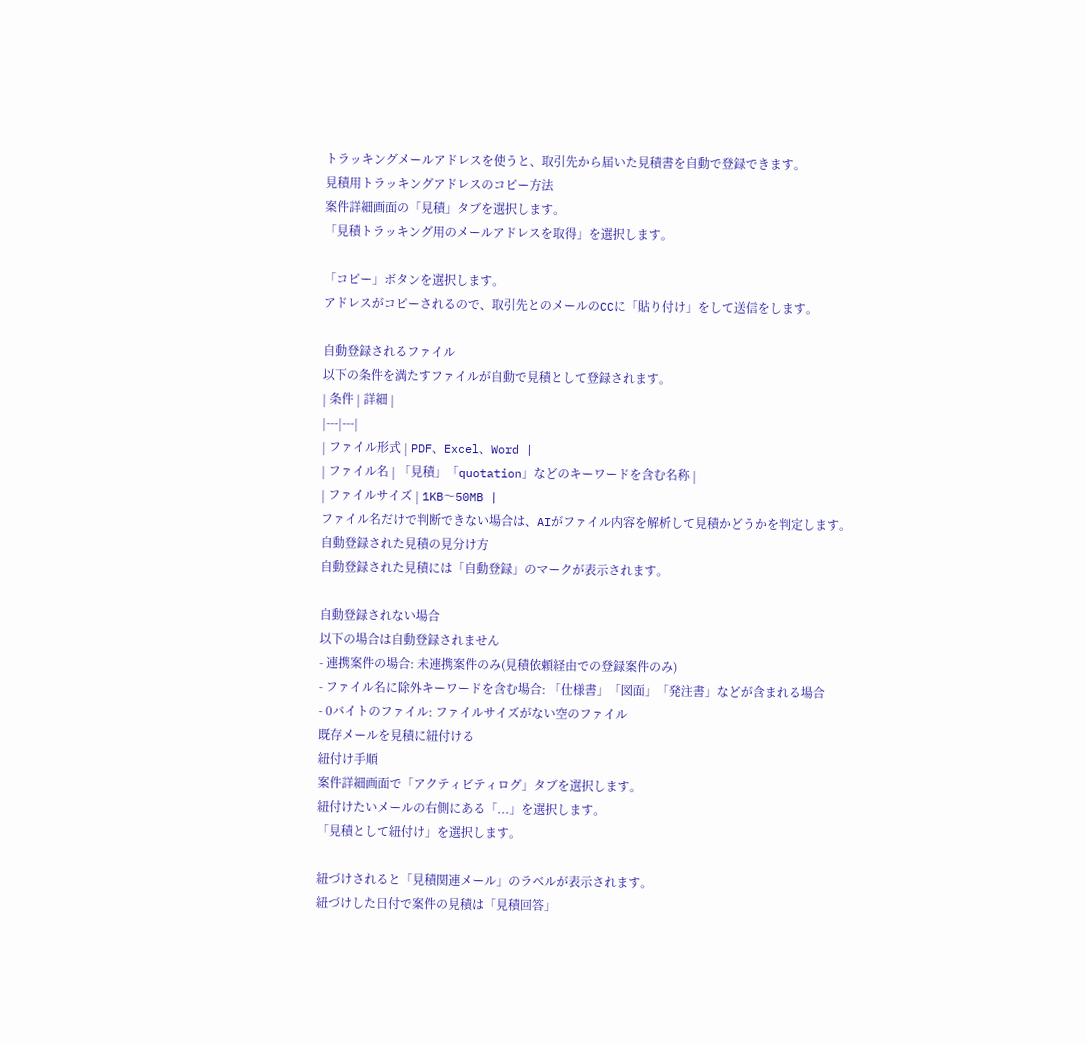トラッキングメールアドレスを使うと、取引先から届いた見積書を自動で登録できます。
見積用トラッキングアドレスのコピー方法
案件詳細画面の「見積」タブを選択します。
「見積トラッキング用のメールアドレスを取得」を選択します。

「コピー」ボタンを選択します。
アドレスがコピーされるので、取引先とのメールのCCに「貼り付け」をして送信をします。

自動登録されるファイル
以下の条件を満たすファイルが自動で見積として登録されます。
| 条件 | 詳細 |
|---|---|
| ファイル形式 | PDF、Excel、Word |
| ファイル名 | 「見積」「quotation」などのキーワードを含む名称 |
| ファイルサイズ | 1KB〜50MB |
ファイル名だけで判断できない場合は、AIがファイル内容を解析して見積かどうかを判定します。
自動登録された見積の見分け方
自動登録された見積には「自動登録」のマークが表示されます。

自動登録されない場合
以下の場合は自動登録されません
- 連携案件の場合: 未連携案件のみ(見積依頼経由での登録案件のみ)
- ファイル名に除外キーワードを含む場合: 「仕様書」「図面」「発注書」などが含まれる場合
- 0バイトのファイル: ファイルサイズがない空のファイル
既存メールを見積に紐付ける
紐付け手順
案件詳細画面で「アクティビティログ」タブを選択します。
紐付けたいメールの右側にある「...」を選択します。
「見積として紐付け」を選択します。

紐づけされると「見積関連メール」のラベルが表示されます。
紐づけした日付で案件の見積は「見積回答」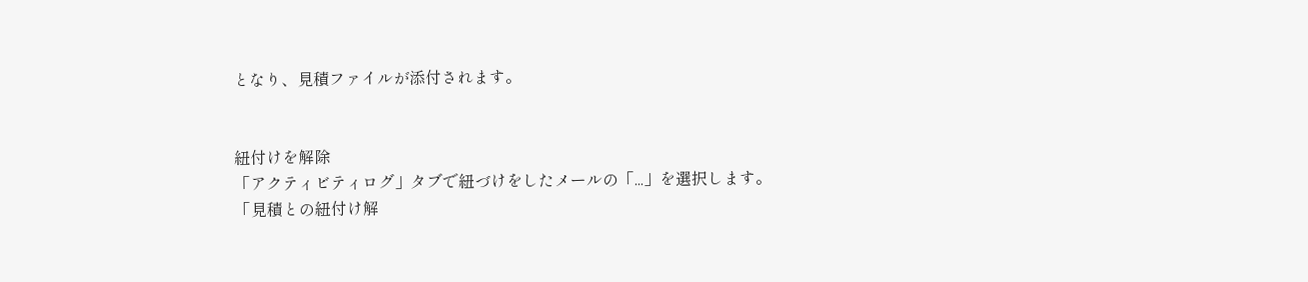となり、見積ファイルが添付されます。


紐付けを解除
「アクティビティログ」タブで紐づけをしたメールの「...」を選択します。
「見積との紐付け解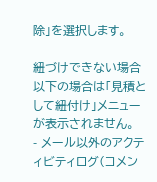除」を選択します。

紐づけできない場合
以下の場合は「見積として紐付け」メニューが表示されません。
- メール以外のアクティビティログ(コメン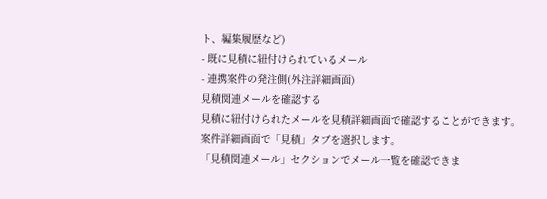ト、編集履歴など)
- 既に見積に紐付けられているメール
- 連携案件の発注側(外注詳細画面)
見積関連メールを確認する
見積に紐付けられたメールを見積詳細画面で確認することができます。
案件詳細画面で「見積」タブを選択します。
「見積関連メール」セクションでメール一覧を確認できま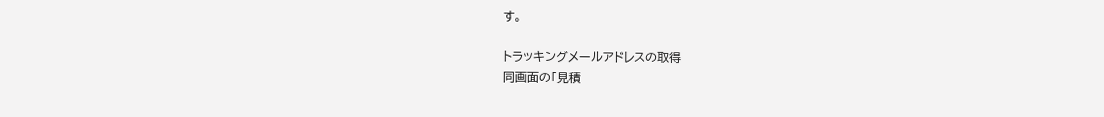す。

トラッキングメールアドレスの取得
同画面の「見積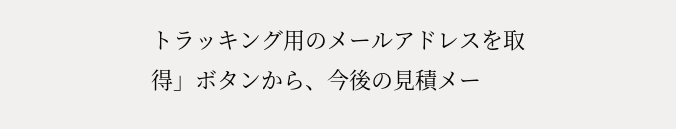トラッキング用のメールアドレスを取得」ボタンから、今後の見積メー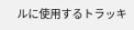ルに使用するトラッキ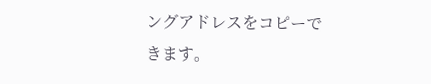ングアドレスをコピーできます。